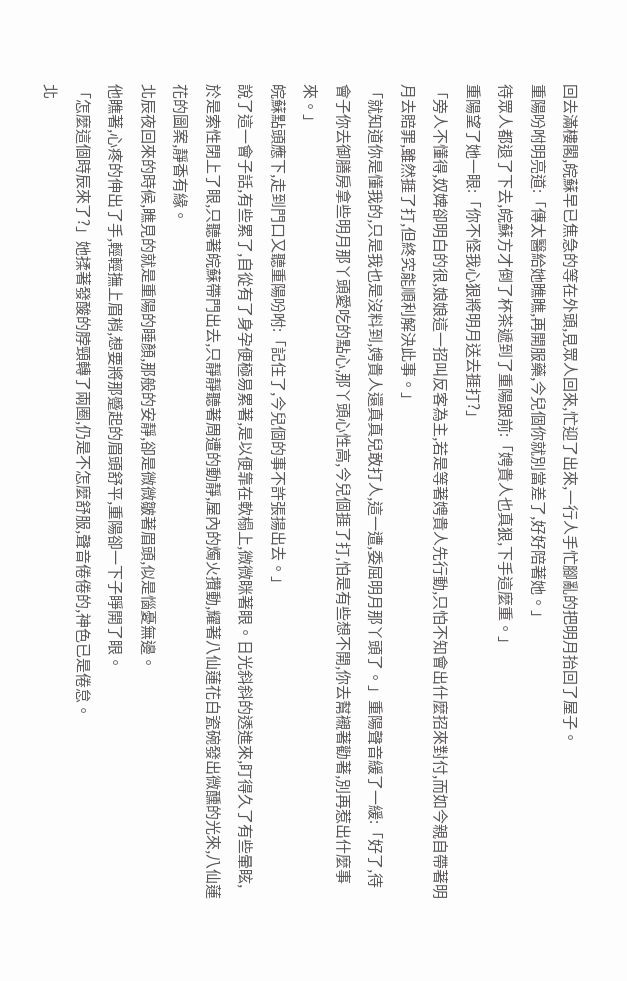回去滿樓閣,皖蘇早已焦急的等在外頭,見眾人回來,忙迎了出來,一行人手忙腳亂的把明月抬回了屋子。
重陽吩咐明亮道:「傳太醫給她瞧瞧,再開服藥,今兒個你就別當差了,好好陪著她。」
待眾人都退了下去,皖蘇方才倒了杯茶遞到了重陽跟前:「娉貴人也真狠,下手這麼重。」
重陽望了她一眼:「你不怪我心狠將明月送去捱打?」
「旁人不懂得,奴婢卻明白的很,娘娘這一招叫反客為主,若是等著娉貴人先行動,只怕不知會出什麼招來對付,而如今親自帶著明月去賠罪,雖然捱了打,但終究能順利解決此事。」
「就知道你是懂我的,只是我也是沒料到,娉貴人還真真兒敢打人,這一遭,委屈明月那丫頭了。」重陽聲音緩了一緩:「好了,待會子你去御膳房拿些明月那丫頭愛吃的點心,那丫頭心性高,今兒個捱了打,怕是有些想不開,你去幫襯著勸著,別再惹出什麼事來。」
皖蘇點頭應下,走到門口又聽重陽吩咐:「記住了,今兒個的事不許張揚出去。」
說了這一會子話,有些累了,自從有了身孕便極易累著,是以便靠在軟榻上,微微眯著眼。日光斜斜的透進來,盯得久了有些暈眩,於是索性閉上了眼,只聽著皖蘇帶門出去,只靜靜聽著周遭的動靜,屋內的燭火攢動,耀著八仙蓮花白瓷碗發出微醺的光來,八仙蓮花的圖案,靜香有緣。
北辰夜回來的時候,瞧見的就是重陽的睡顏,那般的安靜,卻是微微皺著眉頭,似是惱憂無邊。
他瞧著,心疼的伸出了手,輕輕撫上眉梢,想要將那蹙起的眉頭舒平,重陽卻一下子睜開了眼。
「怎麼這個時辰來了?」她揉著發酸的脖頸轉了兩圈,仍是不怎麼舒服,聲音倦倦的,神色已是倦怠。
北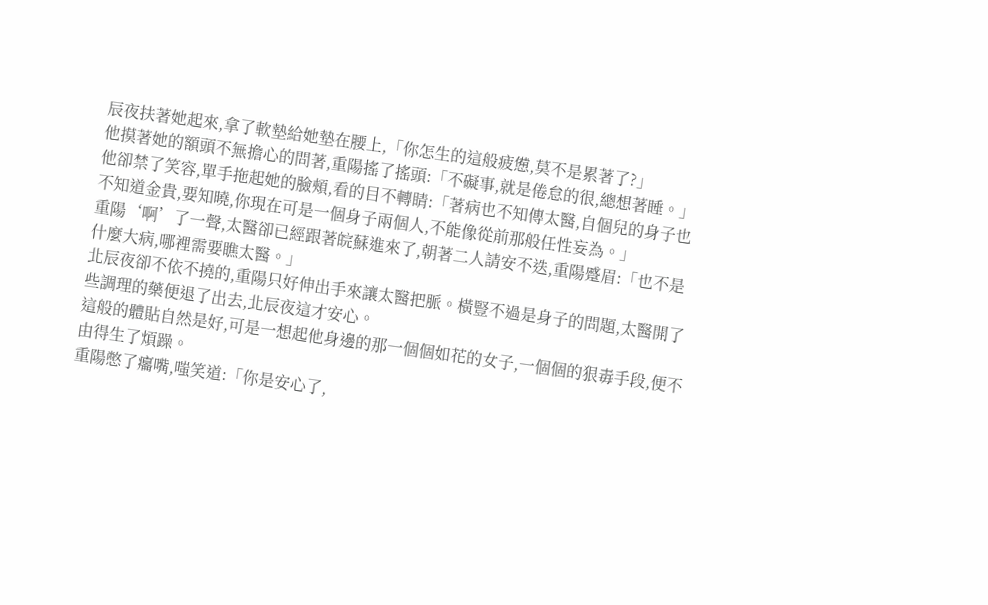辰夜扶著她起來,拿了軟墊給她墊在腰上,「你怎生的這般疲憊,莫不是累著了?」
他摸著她的額頭不無擔心的問著,重陽搖了搖頭:「不礙事,就是倦怠的很,總想著睡。」
他卻禁了笑容,單手拖起她的臉頰,看的目不轉睛:「著病也不知傳太醫,自個兒的身子也不知道金貴,要知曉,你現在可是一個身子兩個人,不能像從前那般任性妄為。」
重陽‘啊’了一聲,太醫卻已經跟著皖蘇進來了,朝著二人請安不迭,重陽蹙眉:「也不是什麼大病,哪裡需要瞧太醫。」
北辰夜卻不依不撓的,重陽只好伸出手來讓太醫把脈。橫豎不過是身子的問題,太醫開了些調理的藥便退了出去,北辰夜這才安心。
這般的體貼自然是好,可是一想起他身邊的那一個個如花的女子,一個個的狠毒手段,便不由得生了煩躁。
重陽憋了癟嘴,嗤笑道:「你是安心了,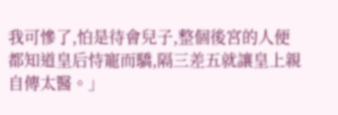我可慘了,怕是待會兒子,整個後宮的人便都知道皇后恃寵而驕,隔三差五就讓皇上親自傳太醫。」